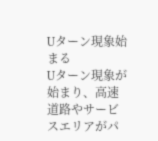Uターン現象始まる
Uターン現象が始まり、高速道路やサービスエリアがパ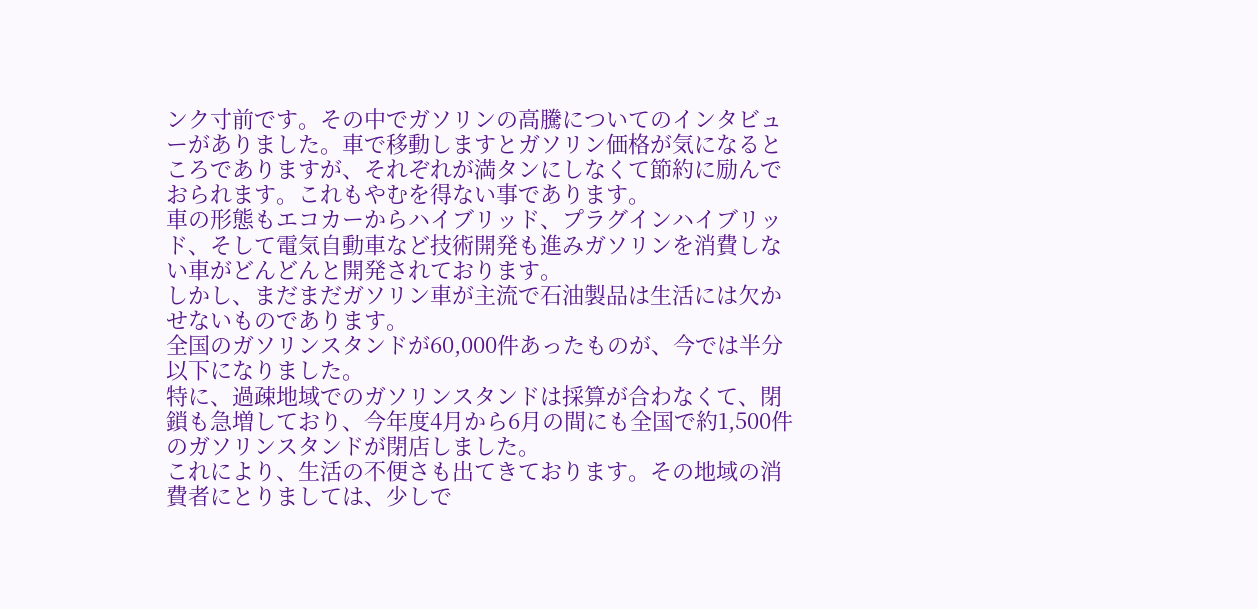ンク寸前です。その中でガソリンの高騰についてのインタビューがありました。車で移動しますとガソリン価格が気になるところでありますが、それぞれが満タンにしなくて節約に励んでおられます。これもやむを得ない事であります。
車の形態もエコカーからハイブリッド、プラグインハイブリッド、そして電気自動車など技術開発も進みガソリンを消費しない車がどんどんと開発されております。
しかし、まだまだガソリン車が主流で石油製品は生活には欠かせないものであります。
全国のガソリンスタンドが60,000件あったものが、今では半分以下になりました。
特に、過疎地域でのガソリンスタンドは採算が合わなくて、閉鎖も急増しており、今年度4月から6月の間にも全国で約1,500件のガソリンスタンドが閉店しました。
これにより、生活の不便さも出てきております。その地域の消費者にとりましては、少しで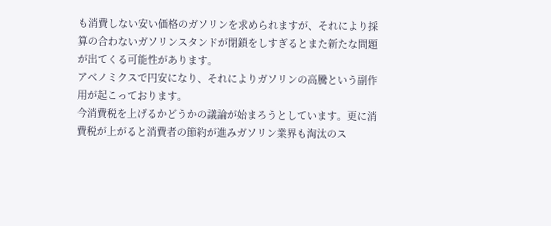も消費しない安い価格のガソリンを求められますが、それにより採算の合わないガソリンスタンドが閉鎖をしすぎるとまた新たな問題が出てくる可能性があります。
アベノミクスで円安になり、それによりガソリンの高騰という副作用が起こっております。
今消費税を上げるかどうかの議論が始まろうとしています。更に消費税が上がると消費者の節約が進みガソリン業界も淘汰のス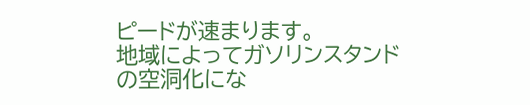ピードが速まります。
地域によってガソリンスタンドの空洞化にな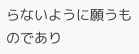らないように願うものであり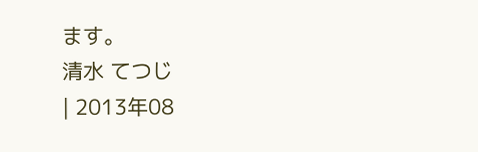ます。
清水 てつじ
| 2013年08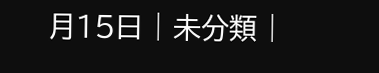月15日 | 未分類 |